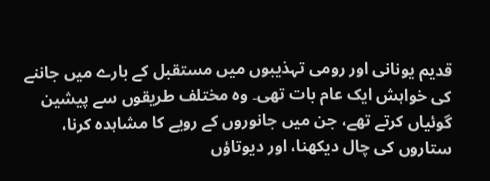قدیم یونانی اور رومی تہذیبوں میں مستقبل کے بارے میں جاننے کی خواہش ایک عام بات تھی۔ وہ مختلف طریقوں سے پیشین گوئیاں کرتے تھے، جن میں جانوروں کے رویے کا مشاہدہ کرنا، ستاروں کی چال دیکھنا، اور دیوتاؤں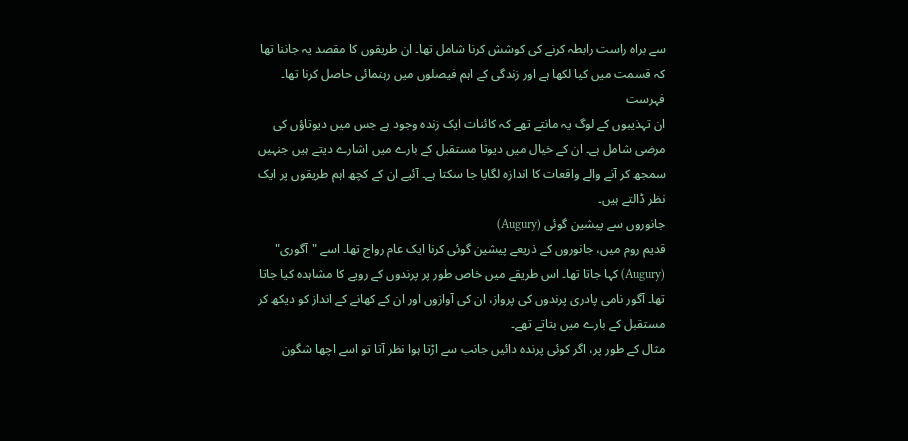سے براہ راست رابطہ کرنے کی کوشش کرنا شامل تھا۔ ان طریقوں کا مقصد یہ جاننا تھا کہ قسمت میں کیا لکھا ہے اور زندگی کے اہم فیصلوں میں رہنمائی حاصل کرنا تھا۔
فہرست
ان تہذیبوں کے لوگ یہ مانتے تھے کہ کائنات ایک زندہ وجود ہے جس میں دیوتاؤں کی مرضی شامل ہے۔ ان کے خیال میں دیوتا مستقبل کے بارے میں اشارے دیتے ہیں جنہیں سمجھ کر آنے والے واقعات کا اندازہ لگایا جا سکتا ہے۔ آئیے ان کے کچھ اہم طریقوں پر ایک نظر ڈالتے ہیں۔
جانوروں سے پیشین گوئی (Augury)
قدیم روم میں، جانوروں کے ذریعے پیشین گوئی کرنا ایک عام رواج تھا۔ اسے "آگوری" (Augury) کہا جاتا تھا۔ اس طریقے میں خاص طور پر پرندوں کے رویے کا مشاہدہ کیا جاتا تھا۔ آگور نامی پادری پرندوں کی پرواز، ان کی آوازوں اور ان کے کھانے کے انداز کو دیکھ کر مستقبل کے بارے میں بتاتے تھے۔
مثال کے طور پر، اگر کوئی پرندہ دائیں جانب سے اڑتا ہوا نظر آتا تو اسے اچھا شگون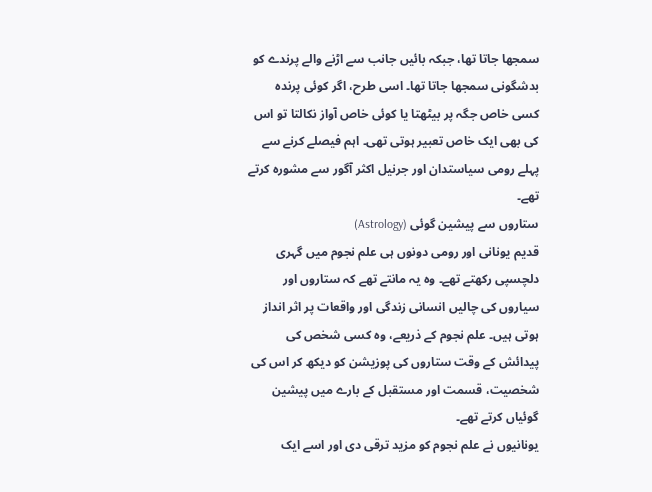سمجھا جاتا تھا، جبکہ بائیں جانب سے اڑنے والے پرندے کو بدشگونی سمجھا جاتا تھا۔ اسی طرح، اگر کوئی پرندہ کسی خاص جگہ پر بیٹھتا یا کوئی خاص آواز نکالتا تو اس کی بھی ایک خاص تعبیر ہوتی تھی۔ اہم فیصلے کرنے سے پہلے رومی سیاستدان اور جرنیل اکثر آگور سے مشورہ کرتے تھے۔
ستاروں سے پیشین گوئی (Astrology)
قدیم یونانی اور رومی دونوں ہی علم نجوم میں گہری دلچسپی رکھتے تھے۔ وہ یہ مانتے تھے کہ ستاروں اور سیاروں کی چالیں انسانی زندگی اور واقعات پر اثر انداز ہوتی ہیں۔ علم نجوم کے ذریعے، وہ کسی شخص کی پیدائش کے وقت ستاروں کی پوزیشن کو دیکھ کر اس کی شخصیت، قسمت اور مستقبل کے بارے میں پیشین گوئیاں کرتے تھے۔
یونانیوں نے علم نجوم کو مزید ترقی دی اور اسے ایک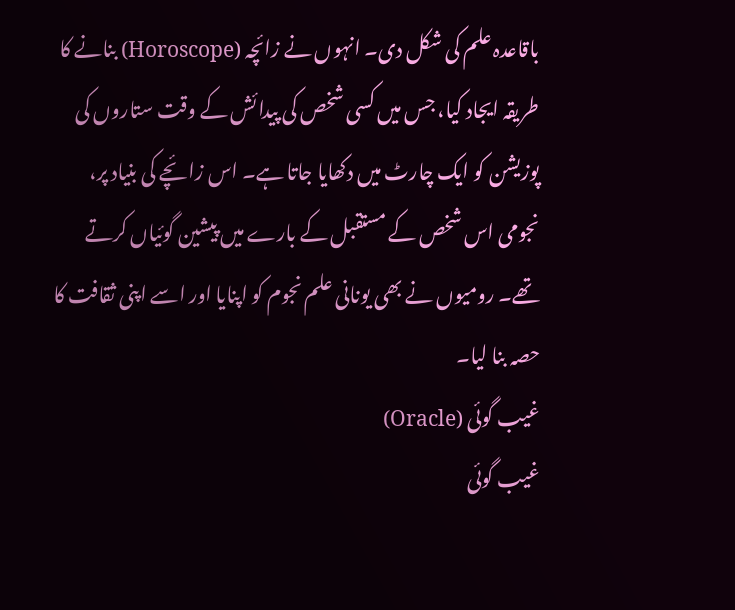باقاعدہ علم کی شکل دی۔ انہوں نے زائچہ (Horoscope) بنانے کا طریقہ ایجاد کیا، جس میں کسی شخص کی پیدائش کے وقت ستاروں کی پوزیشن کو ایک چارٹ میں دکھایا جاتا ہے۔ اس زائچے کی بنیاد پر، نجومی اس شخص کے مستقبل کے بارے میں پیشین گوئیاں کرتے تھے۔ رومیوں نے بھی یونانی علم نجوم کو اپنایا اور اسے اپنی ثقافت کا حصہ بنا لیا۔
غیب گوئی (Oracle)
غیب گوئی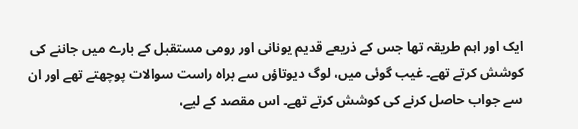ایک اور اہم طریقہ تھا جس کے ذریعے قدیم یونانی اور رومی مستقبل کے بارے میں جاننے کی کوشش کرتے تھے۔ غیب گوئی میں، لوگ دیوتاؤں سے براہ راست سوالات پوچھتے تھے اور ان سے جواب حاصل کرنے کی کوشش کرتے تھے۔ اس مقصد کے لیے،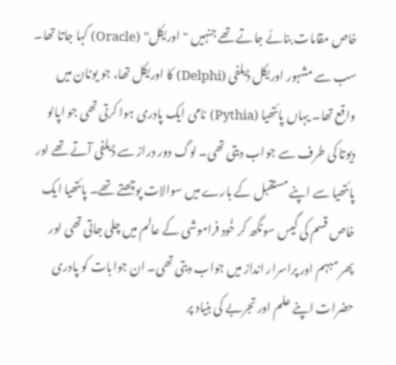خاص مقامات بنائے جاتے تھے جنہیں "اوریکل" (Oracle) کہا جاتا تھا۔
سب سے مشہور اوریکل ڈیلفی (Delphi) کا اوریکل تھا، جو یونان میں واقع تھا۔ یہاں پائتھیا (Pythia) نامی ایک پادری ہوا کرتی تھی جو اپالو دیوتا کی طرف سے جواب دیتی تھی۔ لوگ دور دراز سے ڈیلفی آتے تھے اور پائتھیا سے اپنے مستقبل کے بارے میں سوالات پوچھتے تھے۔ پائتھیا ایک خاص قسم کی گیس سونگھ کر خُود فراموشی کے عالم میں چلی جاتی تھی اور پھر مبہم اور پراسرار انداز میں جواب دیتی تھی۔ ان جوابات کو پادری حضرات اپنے علم اور تجربے کی بنیاد پر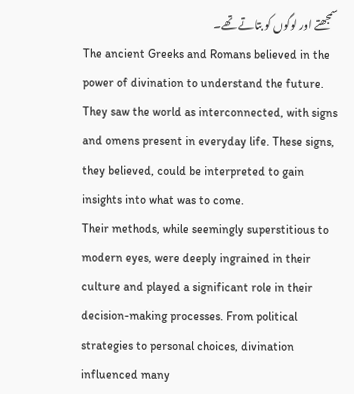سمجھتے اور لوگوں کو بتاتے تھے۔
The ancient Greeks and Romans believed in the power of divination to understand the future. They saw the world as interconnected, with signs and omens present in everyday life. These signs, they believed, could be interpreted to gain insights into what was to come.
Their methods, while seemingly superstitious to modern eyes, were deeply ingrained in their culture and played a significant role in their decision-making processes. From political strategies to personal choices, divination influenced many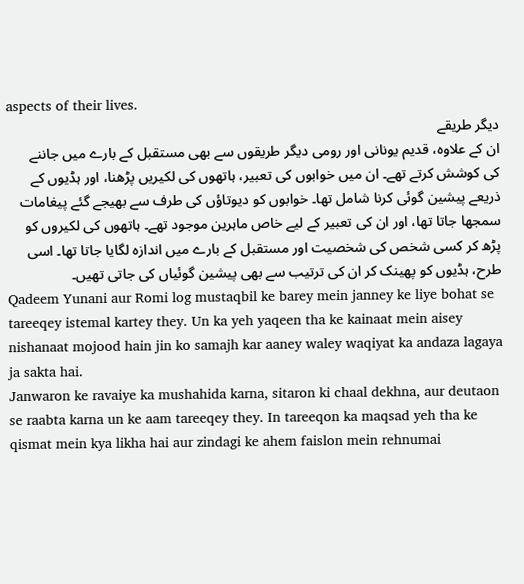aspects of their lives.
دیگر طریقے
ان کے علاوہ، قدیم یونانی اور رومی دیگر طریقوں سے بھی مستقبل کے بارے میں جاننے کی کوشش کرتے تھے۔ ان میں خوابوں کی تعبیر، ہاتھوں کی لکیریں پڑھنا، اور ہڈیوں کے ذریعے پیشین گوئی کرنا شامل تھا۔ خوابوں کو دیوتاؤں کی طرف سے بھیجے گئے پیغامات سمجھا جاتا تھا، اور ان کی تعبیر کے لیے خاص ماہرین موجود تھے۔ ہاتھوں کی لکیروں کو پڑھ کر کسی شخص کی شخصیت اور مستقبل کے بارے میں اندازہ لگایا جاتا تھا۔ اسی طرح، ہڈیوں کو پھینک کر ان کی ترتیب سے بھی پیشین گوئیاں کی جاتی تھیں۔
Qadeem Yunani aur Romi log mustaqbil ke barey mein janney ke liye bohat se tareeqey istemal kartey they. Un ka yeh yaqeen tha ke kainaat mein aisey nishanaat mojood hain jin ko samajh kar aaney waley waqiyat ka andaza lagaya ja sakta hai.
Janwaron ke ravaiye ka mushahida karna, sitaron ki chaal dekhna, aur deutaon se raabta karna un ke aam tareeqey they. In tareeqon ka maqsad yeh tha ke qismat mein kya likha hai aur zindagi ke ahem faislon mein rehnumai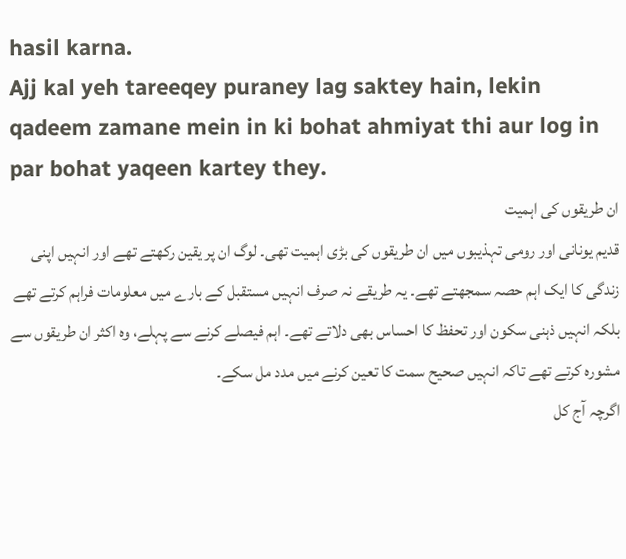hasil karna.
Ajj kal yeh tareeqey puraney lag saktey hain, lekin qadeem zamane mein in ki bohat ahmiyat thi aur log in par bohat yaqeen kartey they.
ان طریقوں کی اہمیت
قدیم یونانی اور رومی تہذیبوں میں ان طریقوں کی بڑی اہمیت تھی۔ لوگ ان پر یقین رکھتے تھے اور انہیں اپنی زندگی کا ایک اہم حصہ سمجھتے تھے۔ یہ طریقے نہ صرف انہیں مستقبل کے بارے میں معلومات فراہم کرتے تھے بلکہ انہیں ذہنی سکون اور تحفظ کا احساس بھی دلاتے تھے۔ اہم فیصلے کرنے سے پہلے، وہ اکثر ان طریقوں سے مشورہ کرتے تھے تاکہ انہیں صحیح سمت کا تعین کرنے میں مدد مل سکے۔
اگرچہ آج کل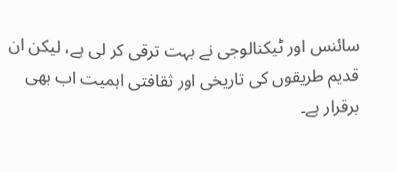سائنس اور ٹیکنالوجی نے بہت ترقی کر لی ہے، لیکن ان قدیم طریقوں کی تاریخی اور ثقافتی اہمیت اب بھی برقرار ہے۔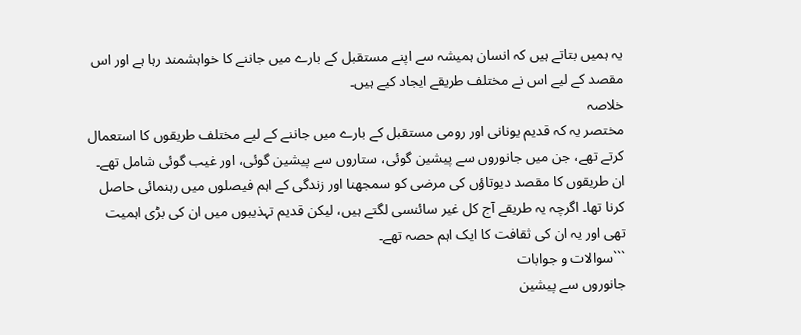یہ ہمیں بتاتے ہیں کہ انسان ہمیشہ سے اپنے مستقبل کے بارے میں جاننے کا خواہشمند رہا ہے اور اس مقصد کے لیے اس نے مختلف طریقے ایجاد کیے ہیں۔
خلاصہ
مختصر یہ کہ قدیم یونانی اور رومی مستقبل کے بارے میں جاننے کے لیے مختلف طریقوں کا استعمال کرتے تھے، جن میں جانوروں سے پیشین گوئی، ستاروں سے پیشین گوئی، اور غیب گوئی شامل تھے۔ ان طریقوں کا مقصد دیوتاؤں کی مرضی کو سمجھنا اور زندگی کے اہم فیصلوں میں رہنمائی حاصل کرنا تھا۔ اگرچہ یہ طریقے آج کل غیر سائنسی لگتے ہیں، لیکن قدیم تہذیبوں میں ان کی بڑی اہمیت تھی اور یہ ان کی ثقافت کا ایک اہم حصہ تھے۔
```سوالات و جوابات
جانوروں سے پیشین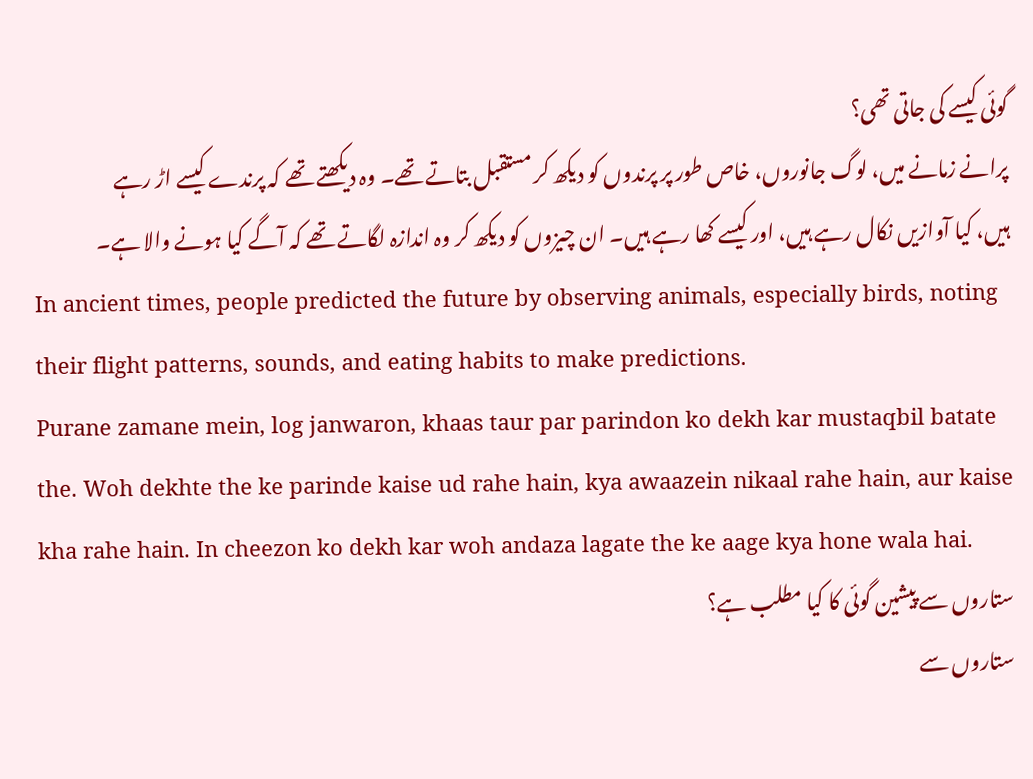گوئی کیسے کی جاتی تھی؟
پرانے زمانے میں، لوگ جانوروں، خاص طور پر پرندوں کو دیکھ کر مستقبل بتاتے تھے۔ وہ دیکھتے تھے کہ پرندے کیسے اڑ رہے ہیں، کیا آوازیں نکال رہے ہیں، اور کیسے کھا رہے ہیں۔ ان چیزوں کو دیکھ کر وہ اندازہ لگاتے تھے کہ آگے کیا ہونے والا ہے۔
In ancient times, people predicted the future by observing animals, especially birds, noting their flight patterns, sounds, and eating habits to make predictions.
Purane zamane mein, log janwaron, khaas taur par parindon ko dekh kar mustaqbil batate the. Woh dekhte the ke parinde kaise ud rahe hain, kya awaazein nikaal rahe hain, aur kaise kha rahe hain. In cheezon ko dekh kar woh andaza lagate the ke aage kya hone wala hai.
ستاروں سے پیشین گوئی کا کیا مطلب ہے؟
ستاروں سے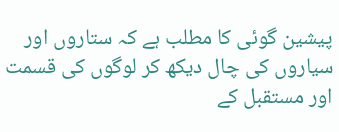پیشین گوئی کا مطلب ہے کہ ستاروں اور سیاروں کی چال دیکھ کر لوگوں کی قسمت اور مستقبل کے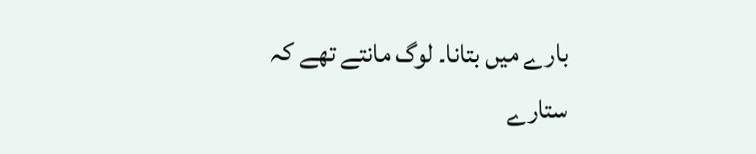بارے میں بتانا۔ لوگ مانتے تھے کہ ستارے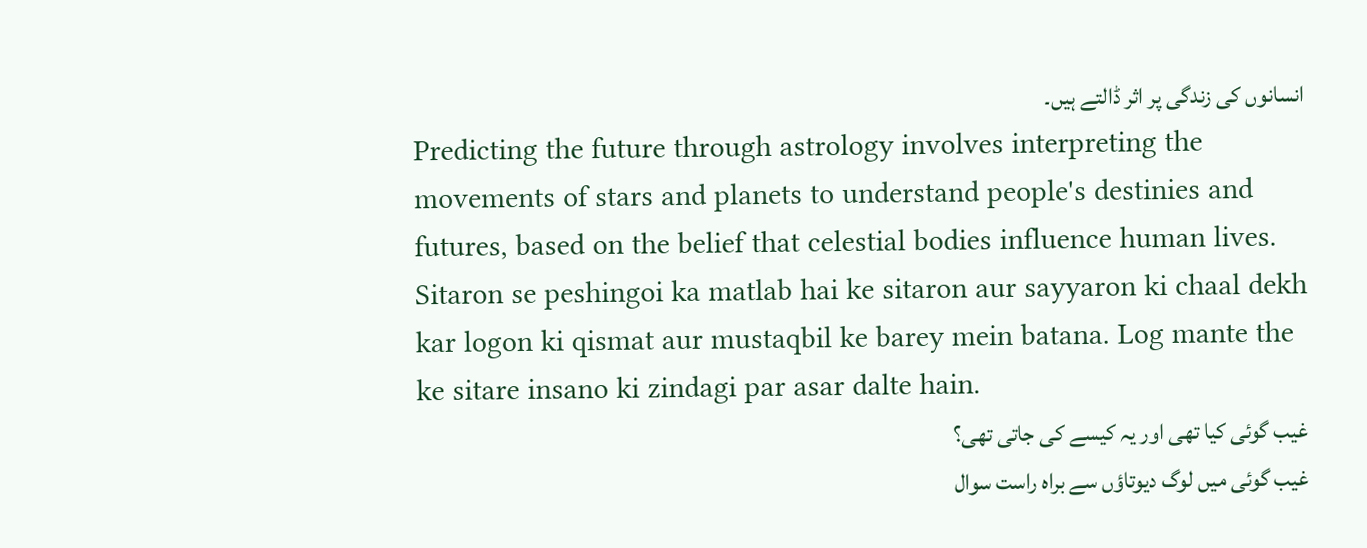انسانوں کی زندگی پر اثر ڈالتے ہیں۔
Predicting the future through astrology involves interpreting the movements of stars and planets to understand people's destinies and futures, based on the belief that celestial bodies influence human lives.
Sitaron se peshingoi ka matlab hai ke sitaron aur sayyaron ki chaal dekh kar logon ki qismat aur mustaqbil ke barey mein batana. Log mante the ke sitare insano ki zindagi par asar dalte hain.
غیب گوئی کیا تھی اور یہ کیسے کی جاتی تھی؟
غیب گوئی میں لوگ دیوتاؤں سے براہ راست سوال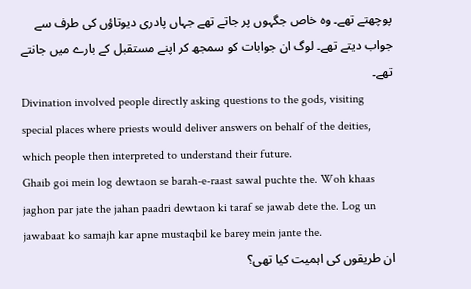پوچھتے تھے۔ وہ خاص جگہوں پر جاتے تھے جہاں پادری دیوتاؤں کی طرف سے جواب دیتے تھے۔ لوگ ان جوابات کو سمجھ کر اپنے مستقبل کے بارے میں جانتے تھے۔
Divination involved people directly asking questions to the gods, visiting special places where priests would deliver answers on behalf of the deities, which people then interpreted to understand their future.
Ghaib goi mein log dewtaon se barah-e-raast sawal puchte the. Woh khaas jaghon par jate the jahan paadri dewtaon ki taraf se jawab dete the. Log un jawabaat ko samajh kar apne mustaqbil ke barey mein jante the.
ان طریقوں کی اہمیت کیا تھی؟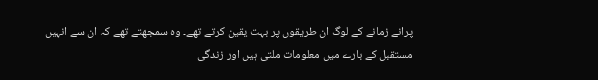پرانے زمانے کے لوگ ان طریقوں پر بہت یقین کرتے تھے۔ وہ سمجھتے تھے کہ ان سے انہیں مستقبل کے بارے میں معلومات ملتی ہیں اور زندگی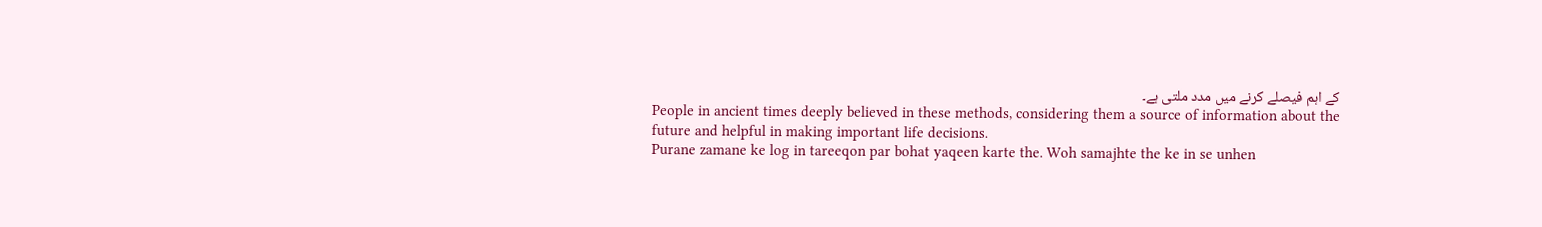کے اہم فیصلے کرنے میں مدد ملتی ہے۔
People in ancient times deeply believed in these methods, considering them a source of information about the future and helpful in making important life decisions.
Purane zamane ke log in tareeqon par bohat yaqeen karte the. Woh samajhte the ke in se unhen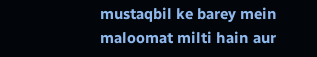mustaqbil ke barey mein maloomat milti hain aur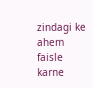zindagi ke ahem faisle karne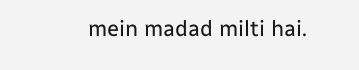mein madad milti hai.